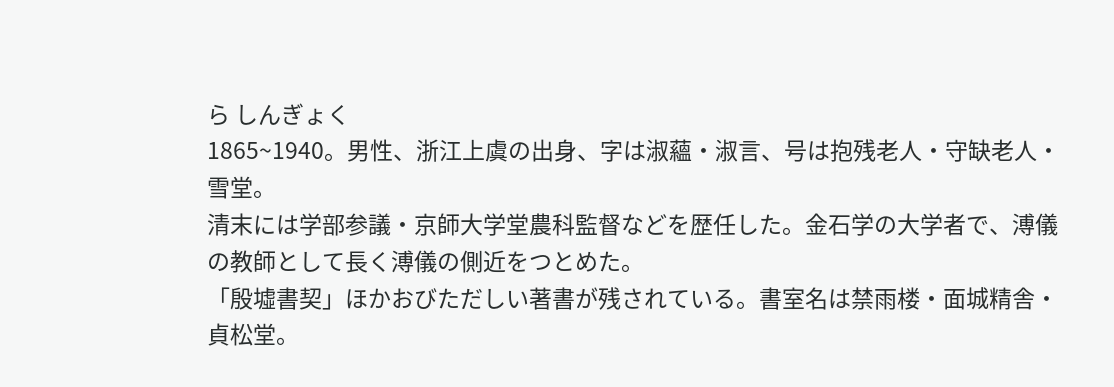ら しんぎょく
1865~1940。男性、浙江上虞の出身、字は淑蘊・淑言、号は抱残老人・守缺老人・雪堂。
清末には学部参議・京師大学堂農科監督などを歴任した。金石学の大学者で、溥儀の教師として長く溥儀の側近をつとめた。
「殷墟書契」ほかおびただしい著書が残されている。書室名は禁雨楼・面城精舎・貞松堂。